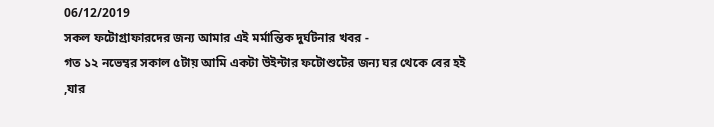06/12/2019
সকল ফটোগ্রাফারদের জন্য আমার এই মর্মান্তিক দুর্ঘটনার খবর -
গত ১২ নভেম্বর সকাল ৫টায় আমি একটা উইন্টার ফটোশুটের জন্য ঘর থেকে বের হই ,যার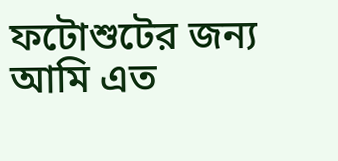ফটোশুটের জন্য আমি এত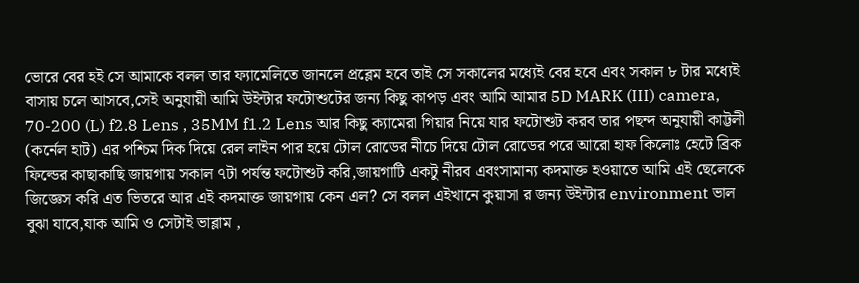ভোরে বের হই সে আমাকে বলল তার ফ্যামেলিতে জানলে প্রব্লেম হবে তাই সে সকালের মধ্যেই বের হবে এবং সকাল ৮ টার মধ্যেই বাসায় চলে আসবে,সেই অনুযায়ী আমি উইন্টার ফটোশুটের জন্য কিছু কাপড় এবং আমি আমার 5D MARK (III) camera, 70-200 (L) f2.8 Lens , 35MM f1.2 Lens আর কিছু ক্যামেরা গিয়ার নিয়ে যার ফটোশুট করব তার পছন্দ অনুযায়ী কাট্টলী (কর্নেল হাট) এর পশ্চিম দিক দিয়ে রেল লাইন পার হয়ে টোল রোডের নীচে দিয়ে টোল রোডের পরে আরো হাফ কিলোঃ হেটে ব্রিক ফিল্ডের কাছাকাছি জায়গায় সকাল ৭টা পর্যন্ত ফটোশুট করি,জায়গাটি একটু নীরব এবংসামান্য কদমাক্ত হওয়াতে আমি এই ছেলেকে জিজ্ঞেস করি এত ভিতরে আর এই কদমাক্ত জায়গায় কেন এল? সে বলল এইখানে কুয়াসা র জন্য উইন্টার environment ভাল বুঝা যাবে,যাক আমি ও সেটাই ভাব্লাম ,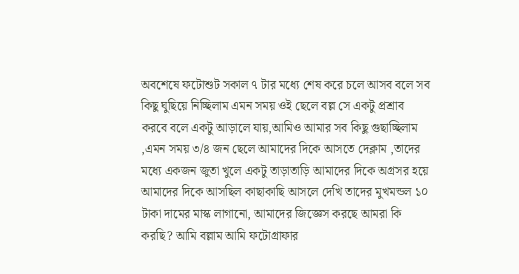অবশেষে ফটোশুট সকাল ৭ টার মধ্যে শেষ করে চলে আসব বলে সব কিছু ঘুছিয়ে নিচ্ছিলাম এমন সময় ওই ছেলে বল্ল সে একটু প্রশ্রাব করবে বলে একটু আড়ালে যায়,আমিও আমার সব কিছু গুছাচ্ছিলাম ,এমন সময় ৩/৪ জন ছেলে আমাদের দিকে আসতে দেক্লাম ,তাদের মধ্যে একজন জুতা খুলে একটু তাড়াতাড়ি আমাদের দিকে অগ্রসর হয়ে আমাদের দিকে আসছিল কাছাকাছি আসলে দেখি তাদের মুখমন্ডল ১০ টাকা দামের মাস্ক লাগানো, আমাদের জিজ্ঞেস করছে আমরা কি করছি? আমি বল্লাম আমি ফটোগ্রাফার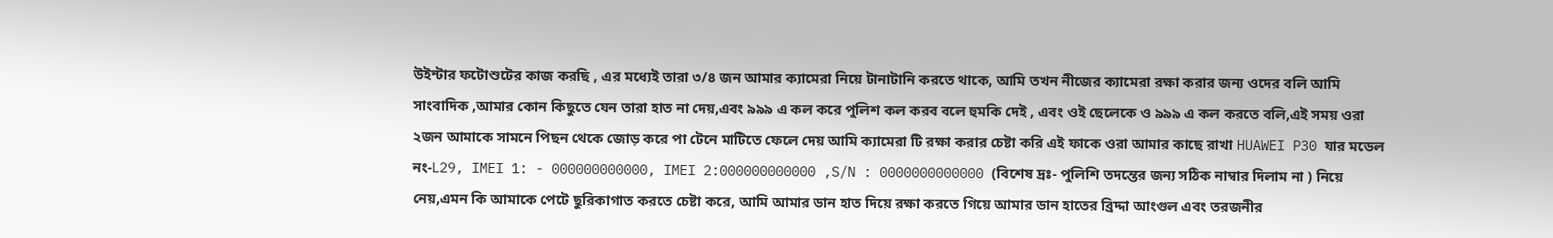উইন্টার ফটোশুটের কাজ করছি , এর মধ্যেই তারা ৩/৪ জন আমার ক্যামেরা নিয়ে টানাটানি করতে থাকে, আমি তখন নীজের ক্যামেরা রক্ষা করার জন্য ওদের বলি আমি সাংবাদিক ,আমার কোন কিছুতে যেন তারা হাত না দেয়,এবং ৯৯৯ এ কল করে পুলিশ কল করব বলে হুমকি দেই , এবং ওই ছেলেকে ও ৯৯৯ এ কল করতে বলি,এই সময় ওরা ২জন আমাকে সামনে পিছন থেকে জোড় করে পা টেনে মাটিতে ফেলে দেয় আমি ক্যামেরা টি রক্ষা করার চেষ্টা করি এই ফাকে ওরা আমার কাছে রাখা HUAWEI P30 যার মডেল নং-L29, IMEI 1: - 000000000000, IMEI 2:000000000000 ,S/N : 0000000000000 (বিশেষ দ্রঃ- পুলিশি তদন্তের জন্য সঠিক নাম্বার দিলাম না ) নিয়ে নেয়,এমন কি আমাকে পেটে ছুরিকাগাত করতে চেষ্টা করে, আমি আমার ডান হাত দিয়ে রক্ষা করতে গিয়ে আমার ডান হাতের ব্রিদ্দা আংগুল এবং তরজনীর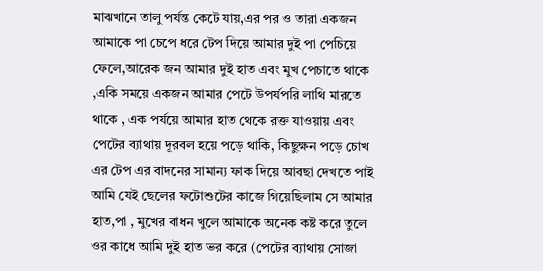মাঝখানে তালু পর্যন্ত কেটে যায়,এর পর ও তারা একজন আমাকে পা চেপে ধরে টেপ দিয়ে আমার দুই পা পেচিয়ে ফেলে,আরেক জন আমার দুই হাত এবং মুখ পেচাতে থাকে ,একি সময়ে একজন আমার পেটে উপর্যপরি লাথি মারতে থাকে , এক পর্যয়ে আমার হাত থেকে রক্ত যাওয়ায় এবং পেটের ব্যাথায় দূরবল হয়ে পড়ে থাকি, কিছুক্ষন পড়ে চোখ এর টেপ এর বাদনের সামান্য ফাক দিয়ে আবছা দেখতে পাই আমি যেই ছেলের ফটোশুটের কাজে গিয়েছিলাম সে আমার হাত,পা , মুখের বাধন খুলে আমাকে অনেক কষ্ট করে তুলে ওর কাধে আমি দুই হাত ভর করে (পেটের ব্যাথায় সোজা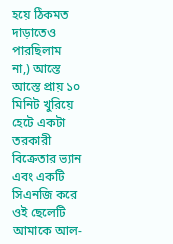হয়ে ঠিকমত দাড়াতেও পারছিলাম না,) আস্তে আস্তে প্রায় ১০ মিনিট খুরিয়ে হেটে একটা তরকারী বিক্রেতার ভ্যান এবং একটি সিএনজি করে ওই ছেলেটি আমাকে আল-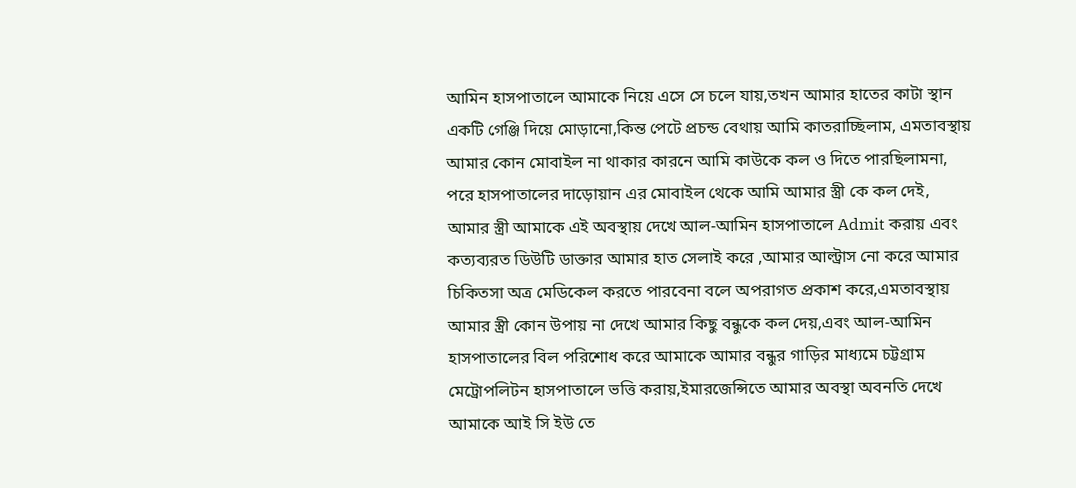আমিন হাসপাতালে আমাকে নিয়ে এসে সে চলে যায়,তখন আমার হাতের কাটা স্থান একটি গেঞ্জি দিয়ে মোড়ানো,কিন্ত পেটে প্রচন্ড বেথায় আমি কাতরাচ্ছিলাম, এমতাবস্থায় আমার কোন মোবাইল না থাকার কারনে আমি কাউকে কল ও দিতে পারছিলামনা, পরে হাসপাতালের দাড়োয়ান এর মোবাইল থেকে আমি আমার স্ত্রী কে কল দেই, আমার স্ত্রী আমাকে এই অবস্থায় দেখে আল-আমিন হাসপাতালে Admit করায় এবং কত্যব্যরত ডিউটি ডাক্তার আমার হাত সেলাই করে ,আমার আল্ট্রাস নো করে আমার চিকিতসা অত্র মেডিকেল করতে পারবেনা বলে অপরাগত প্রকাশ করে,এমতাবস্থায় আমার স্ত্রী কোন উপায় না দেখে আমার কিছু বন্ধুকে কল দেয়,এবং আল-আমিন হাসপাতালের বিল পরিশোধ করে আমাকে আমার বন্ধুর গাড়ির মাধ্যমে চট্টগ্রাম মেট্রোপলিটন হাসপাতালে ভত্তি করায়,ইমারজেন্সিতে আমার অবস্থা অবনতি দেখে আমাকে আই সি ইউ তে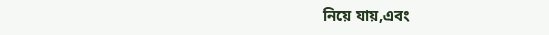নিয়ে যায়,এবং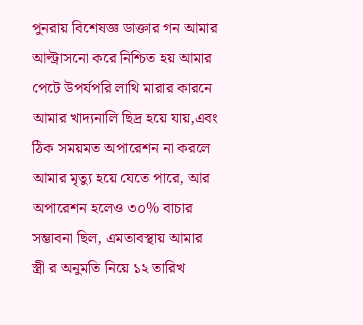পুনরায় বিশেষজ্ঞ ডাক্তার গন আমার আল্ট্রাসনো করে নিশ্চিত হয় আমার পেটে উপর্যপরি লাথি মারার কারনে আমার খাদ্যনালি ছিদ্র হয়ে যায়,এবং ঠিক সময়মত অপারেশন না করলে আমার মৃত্যু হয়ে যেতে পারে, আর অপারেশন হলেও ৩০% বাচার সম্ভাবনা ছিল, এমতাবস্থায় আমার স্ত্রী র অনুমতি নিয়ে ১২ তারিখ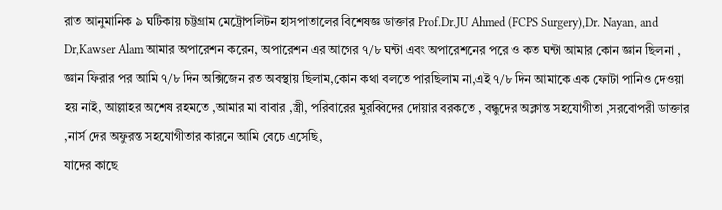রাত আনুমানিক ৯ ঘটিকায় চট্টগ্রাম মেট্রোপলিটন হাসপাতালের বিশেষজ্ঞ ডাক্তার Prof.Dr.JU Ahmed (FCPS Surgery),Dr. Nayan, and Dr,Kawser Alam আমার অপারেশন করেন, অপারেশন এর আগের ৭/৮ ঘন্টা এবং অপারেশনের পরে ও কত ঘন্টা আমার কোন জ্ঞান ছিলনা , জ্ঞান ফিরার পর আমি ৭/৮ দিন অক্সিজেন রত অবস্থায় ছিলাম,কোন কথা বলতে পারছিলাম না,এই ৭/৮ দিন আমাকে এক ফোটা পানিও দেওয়া হয় নাই, আল্লাহর অশেষ রহমতে ,আমার মা বাবার ,স্ত্রী, পরিবারের মুরব্বিদের দোয়ার বরকতে , বন্ধুদের অক্লান্ত সহযোগীতা ,সরবোপরী ডাক্তার ,নার্স দের অফুরন্ত সহযোগীতার কারনে আমি বেচে এসেছি,
যাদের কাছে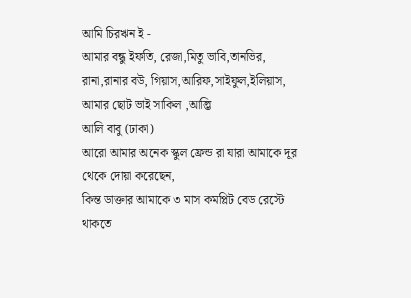আমি চিরঋন ই -
আমার বন্ধু ইফতি, রেজা,মিতু ভাবি,তানভির, রানা,রানার বউ, গিয়াস,আরিফ,সাইফুল,ইলিয়াস, আমার ছোট ভাই সাকিল ,আল্ভি
আলি বাবু (ঢাকা)
আরো আমার অনেক স্কুল ফ্রেন্ড রা যারা আমাকে দূর থেকে দোয়া করেছেন,
কিন্ত ডাক্তার আমাকে ৩ মাস কমপ্লিট বেড রেস্টে থাকতে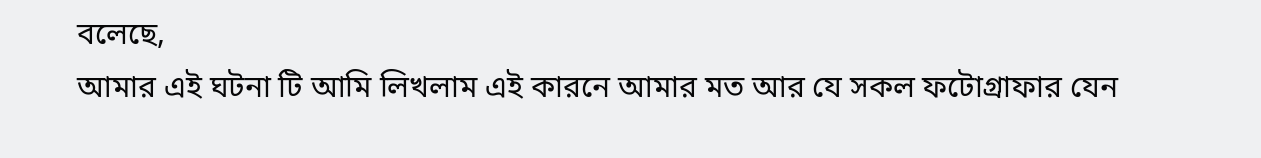বলেছে,
আমার এই ঘটনা টি আমি লিখলাম এই কারনে আমার মত আর যে সকল ফটোগ্রাফার যেন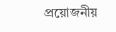প্রয়োজনীয়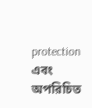protection এবং অপরিচিত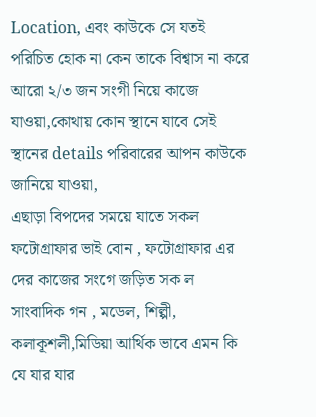Location, এবং কাউকে সে যতই পরিচিত হোক না কেন তাকে বিশ্বাস না করে আরো ২/৩ জন সংগী নিয়ে কাজে যাওয়া,কোথায় কোন স্থানে যাবে সেই স্থানের details পরিবারের আপন কাউকে জানিয়ে যাওয়া,
এছাড়া বিপদের সময়ে যাতে সকল ফটোগ্রাফার ভাই বোন , ফটোগ্রাফার এর দের কাজের সংগে জড়িত সক ল সাংবাদিক গন , মডেল, শিল্পী, কলাকূশলী,মিডিয়া আর্থিক ভাবে এমন কি যে যার যার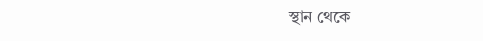স্থান থেকে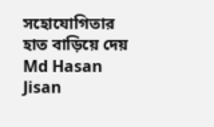সহোযোগিতার হাত বাড়িয়ে দেয়
Md Hasan Jisan